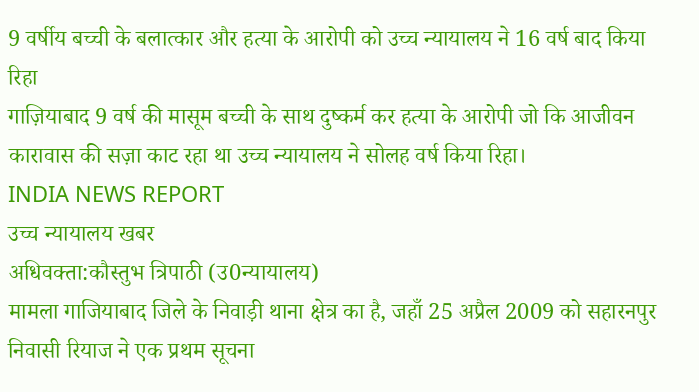9 वर्षीय बच्ची के बलात्कार और हत्या के आरोपी को उच्च न्यायालय ने 16 वर्ष बाद किया रिहा
गाज़ियाबाद 9 वर्ष की मासूम बच्ची के साथ दुष्कर्म कर हत्या के आरोपी जो कि आजीवन कारावास की सज़ा काट रहा था उच्च न्यायालय ने सोलह वर्ष किया रिहा।
INDIA NEWS REPORT
उच्च न्यायालय खबर
अधिवक्ता:कौस्तुभ त्रिपाठी (उ0न्यायालय)
मामला गाजियाबाद जिले के निवाड़ी थाना क्षेत्र का है, जहाँ 25 अप्रैल 2009 को सहारनपुर निवासी रियाज ने एक प्रथम सूचना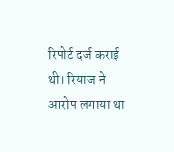रिपोर्ट दर्ज कराई थी। रियाज ने आरोप लगाया था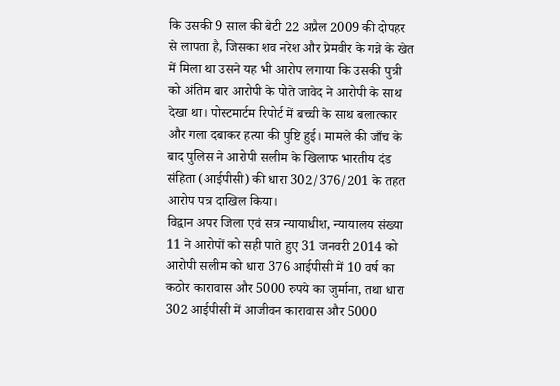कि उसकी 9 साल की बेटी 22 अप्रैल 2009 की दोपहर से लापता है, जिसका शव नरेश और प्रेमवीर के गन्ने के खेत में मिला था उसने यह भी आरोप लगाया कि उसकी पुत्री को अंतिम बार आरोपी के पोते जावेद ने आरोपी के साथ देखा था। पोस्टमार्टम रिपोर्ट में बच्ची के साथ बलात्कार और गला दबाकर हत्या की पुष्टि हुई। मामले की जाँच के बाद पुलिस ने आरोपी सलीम के खिलाफ भारतीय दंड संहिता (आईपीसी) की धारा 302/376/201 के तहत आरोप पत्र दाखिल किया।
विद्वान अपर जिला एवं सत्र न्यायाधीश, न्यायालय संख्या 11 ने आरोपों को सही पाते हुए 31 जनवरी 2014 को आरोपी सलीम को धारा 376 आईपीसी में 10 वर्ष का कठोर कारावास और 5000 रुपये का जुर्माना, तथा धारा 302 आईपीसी में आजीवन कारावास और 5000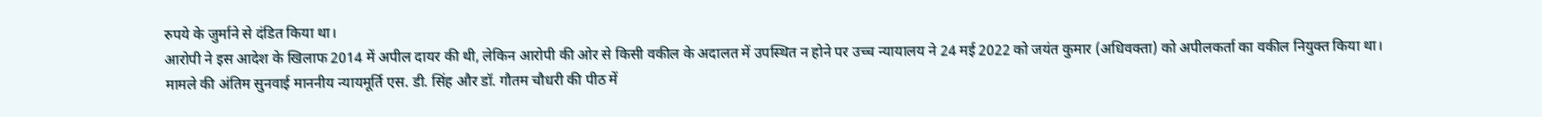रुपये के जुर्माने से दंडित किया था।
आरोपी ने इस आदेश के खिलाफ 2014 में अपील दायर की थी, लेकिन आरोपी की ओर से किसी वकील के अदालत में उपस्थित न होने पर उच्च न्यायालय ने 24 मई 2022 को जयंत कुमार (अधिवक्ता) को अपीलकर्ता का वकील नियुक्त किया था।
मामले की अंतिम सुनवाई माननीय न्यायमूर्ति एस. डी. सिंह और डॉ. गौतम चौधरी की पीठ में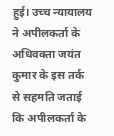हुई। उच्च न्यायालय ने अपीलकर्ता के अधिवक्ता जयंत कुमार के इस तर्क से सहमति जताई कि अपीलकर्ता के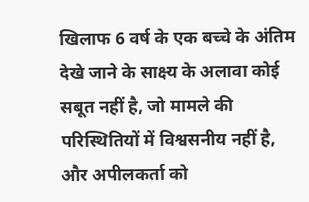खिलाफ 6 वर्ष के एक बच्चे के अंतिम देखे जाने के साक्ष्य के अलावा कोई सबूत नहीं है, जो मामले की परिस्थितियों में विश्वसनीय नहीं है, और अपीलकर्ता को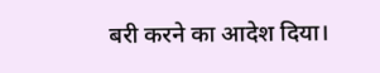बरी करने का आदेश दिया।